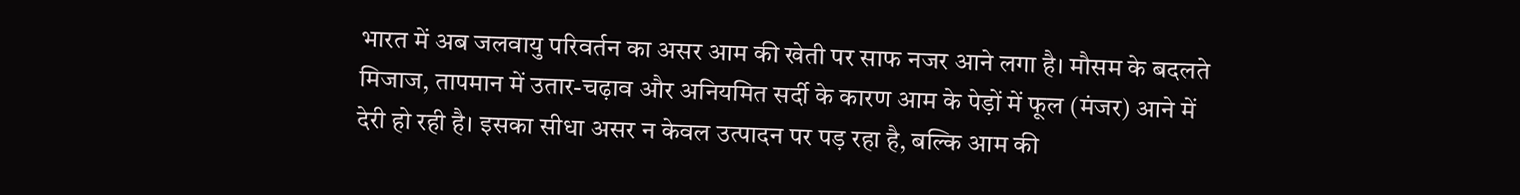भारत में अब जलवायु परिवर्तन का असर आम की खेती पर साफ नजर आने लगा है। मौसम के बदलते मिजाज, तापमान में उतार-चढ़ाव और अनियमित सर्दी के कारण आम के पेड़ों में फूल (मंजर) आने में देरी हो रही है। इसका सीधा असर न केवल उत्पादन पर पड़ रहा है, बल्कि आम की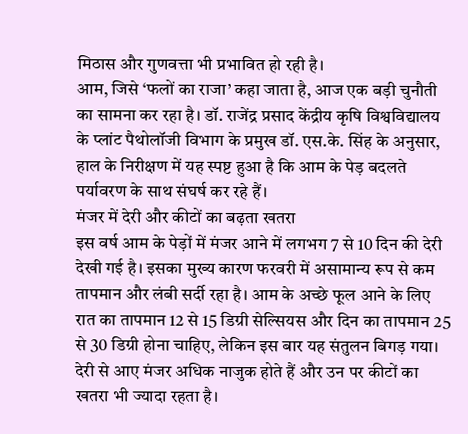मिठास और गुणवत्ता भी प्रभावित हो रही है।
आम, जिसे ‘फलों का राजा’ कहा जाता है, आज एक बड़ी चुनौती का सामना कर रहा है। डॉ. राजेंद्र प्रसाद केंद्रीय कृषि विश्वविद्यालय के प्लांट पैथोलॉजी विभाग के प्रमुख डॉ. एस.के. सिंह के अनुसार, हाल के निरीक्षण में यह स्पष्ट हुआ है कि आम के पेड़ बदलते पर्यावरण के साथ संघर्ष कर रहे हैं।
मंजर में देरी और कीटों का बढ़ता खतरा
इस वर्ष आम के पेड़ों में मंजर आने में लगभग 7 से 10 दिन की देरी देखी गई है। इसका मुख्य कारण फरवरी में असामान्य रूप से कम तापमान और लंबी सर्दी रहा है। आम के अच्छे फूल आने के लिए रात का तापमान 12 से 15 डिग्री सेल्सियस और दिन का तापमान 25 से 30 डिग्री होना चाहिए, लेकिन इस बार यह संतुलन बिगड़ गया।
देरी से आए मंजर अधिक नाजुक होते हैं और उन पर कीटों का खतरा भी ज्यादा रहता है।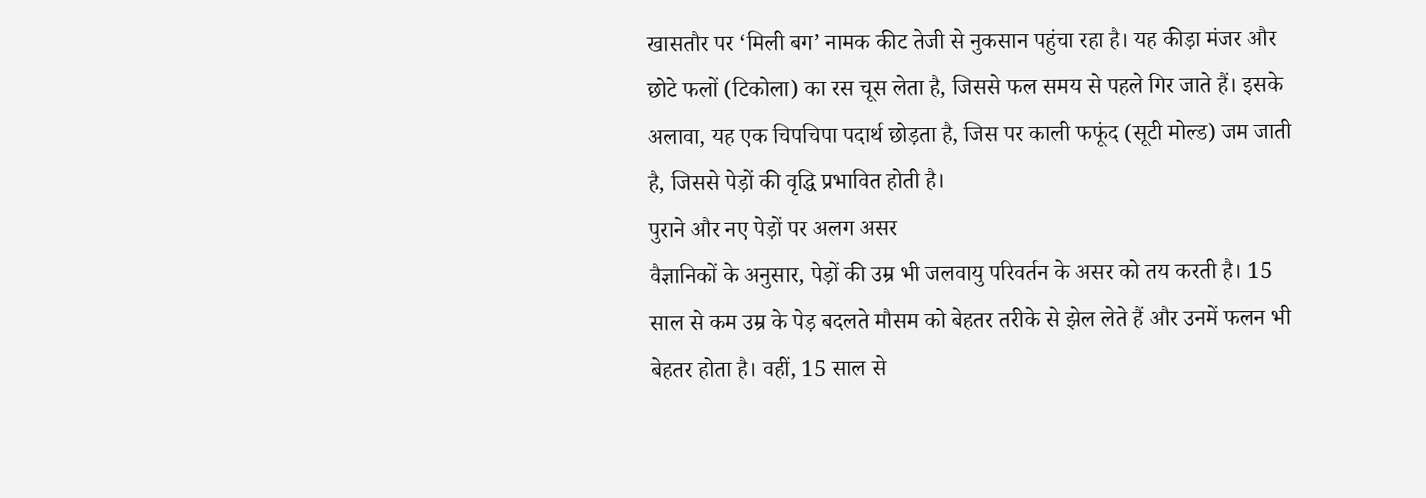खासतौर पर ‘मिली बग’ नामक कीट तेजी से नुकसान पहुंचा रहा है। यह कीड़ा मंजर और छोटे फलों (टिकोला) का रस चूस लेता है, जिससे फल समय से पहले गिर जाते हैं। इसके अलावा, यह एक चिपचिपा पदार्थ छोड़ता है, जिस पर काली फफूंद (सूटी मोल्ड) जम जाती है, जिससे पेड़ों की वृद्धि प्रभावित होती है।
पुराने और नए पेड़ों पर अलग असर
वैज्ञानिकों के अनुसार, पेड़ों की उम्र भी जलवायु परिवर्तन के असर को तय करती है। 15 साल से कम उम्र के पेड़ बदलते मौसम को बेहतर तरीके से झेल लेते हैं और उनमें फलन भी बेहतर होता है। वहीं, 15 साल से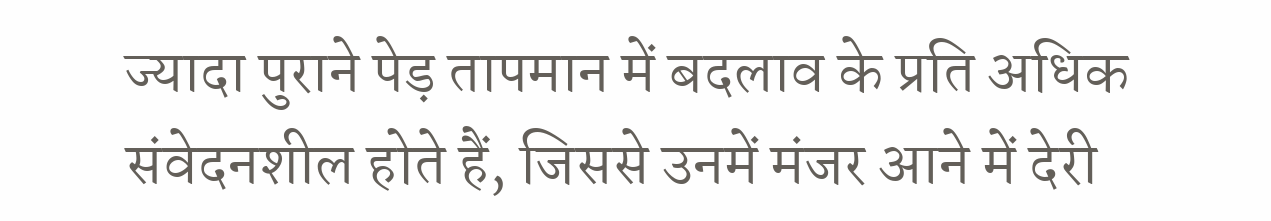ज्यादा पुराने पेड़ तापमान में बदलाव के प्रति अधिक संवेदनशील होते हैं, जिससे उनमें मंजर आने में देरी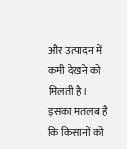और उत्पादन में कमी देखने को मिलती है।
इसका मतलब है कि किसानों को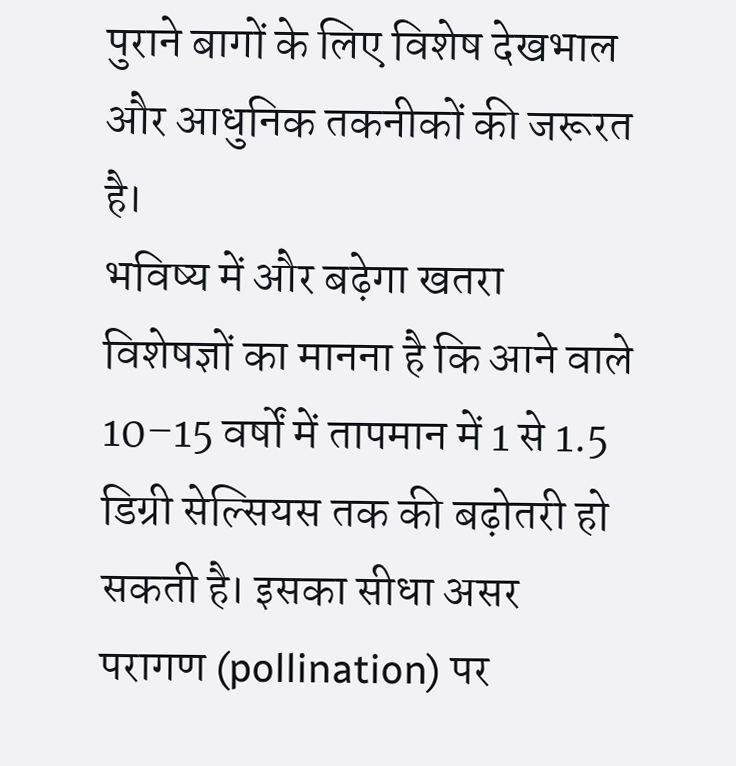पुराने बागों के लिए विशेष देखभाल और आधुनिक तकनीकों की जरूरत है।
भविष्य में और बढ़ेगा खतरा
विशेषज्ञों का मानना है कि आने वाले 10–15 वर्षों में तापमान में 1 से 1.5 डिग्री सेल्सियस तक की बढ़ोतरी हो सकती है। इसका सीधा असर परागण (pollination) पर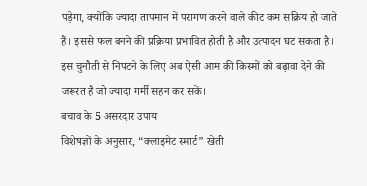पड़ेगा, क्योंकि ज्यादा तापमान में परागण करने वाले कीट कम सक्रिय हो जाते हैं। इससे फल बनने की प्रक्रिया प्रभावित होती है और उत्पादन घट सकता है।
इस चुनौती से निपटने के लिए अब ऐसी आम की किस्मों को बढ़ावा देने की जरूरत है जो ज्यादा गर्मी सहन कर सकें।
बचाव के 5 असरदार उपाय
विशेषज्ञों के अनुसार, “क्लाइमेट स्मार्ट” खेती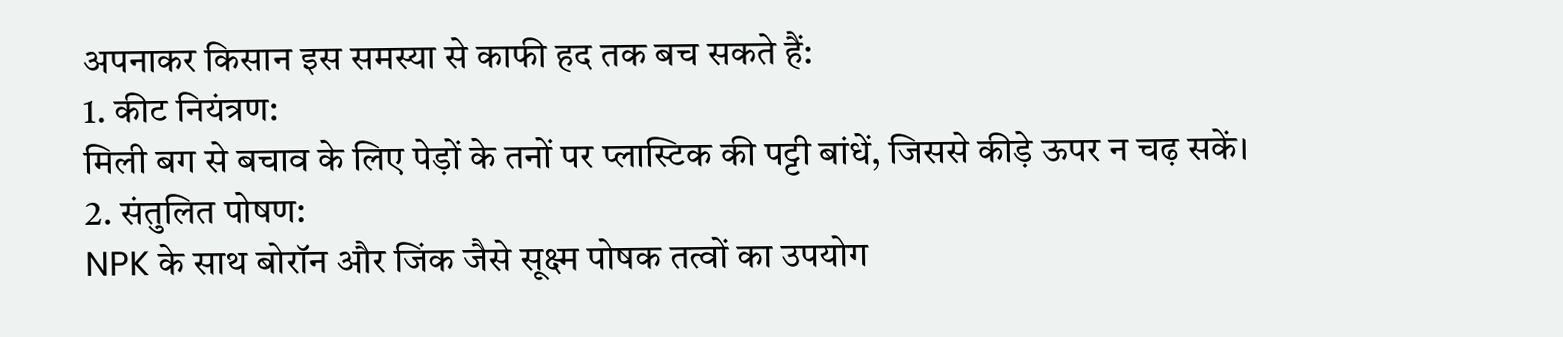अपनाकर किसान इस समस्या से काफी हद तक बच सकते हैं:
1. कीट नियंत्रण:
मिली बग से बचाव के लिए पेड़ों के तनों पर प्लास्टिक की पट्टी बांधें, जिससे कीड़े ऊपर न चढ़ सकें।
2. संतुलित पोषण:
NPK के साथ बोरॉन और जिंक जैसे सूक्ष्म पोषक तत्वों का उपयोग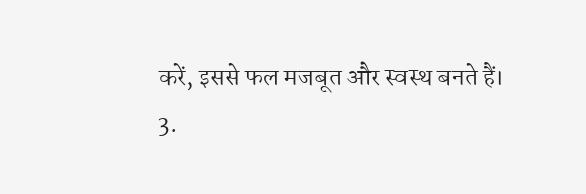करें, इससे फल मजबूत और स्वस्थ बनते हैं।
3.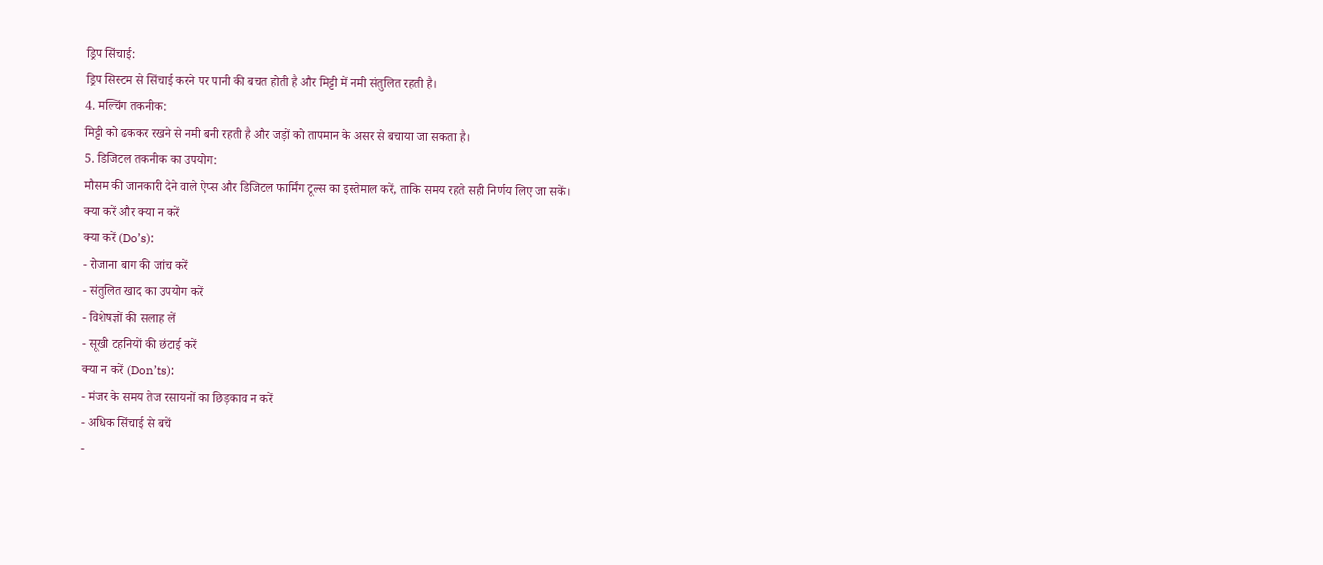ड्रिप सिंचाई:
ड्रिप सिस्टम से सिंचाई करने पर पानी की बचत होती है और मिट्टी में नमी संतुलित रहती है।
4. मल्चिंग तकनीक:
मिट्टी को ढककर रखने से नमी बनी रहती है और जड़ों को तापमान के असर से बचाया जा सकता है।
5. डिजिटल तकनीक का उपयोग:
मौसम की जानकारी देने वाले ऐप्स और डिजिटल फार्मिंग टूल्स का इस्तेमाल करें, ताकि समय रहते सही निर्णय लिए जा सकें।
क्या करें और क्या न करें
क्या करें (Do’s):
- रोजाना बाग की जांच करें
- संतुलित खाद का उपयोग करें
- विशेषज्ञों की सलाह लें
- सूखी टहनियों की छंटाई करें
क्या न करें (Don’ts):
- मंजर के समय तेज रसायनों का छिड़काव न करें
- अधिक सिंचाई से बचें
-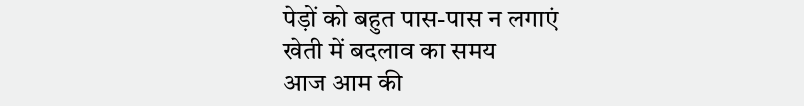पेड़ों को बहुत पास-पास न लगाएं
खेती में बदलाव का समय
आज आम की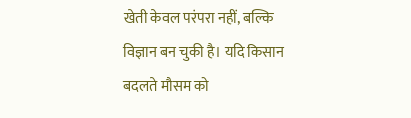खेती केवल परंपरा नहीं, बल्कि विज्ञान बन चुकी है। यदि किसान बदलते मौसम को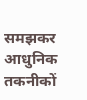समझकर आधुनिक तकनीकों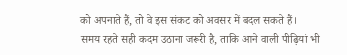को अपनाते हैं, तो वे इस संकट को अवसर में बदल सकते हैं।
समय रहते सही कदम उठाना जरूरी है, ताकि आने वाली पीढ़ियां भी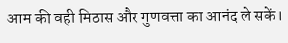आम की वही मिठास और गुणवत्ता का आनंद ले सकें।